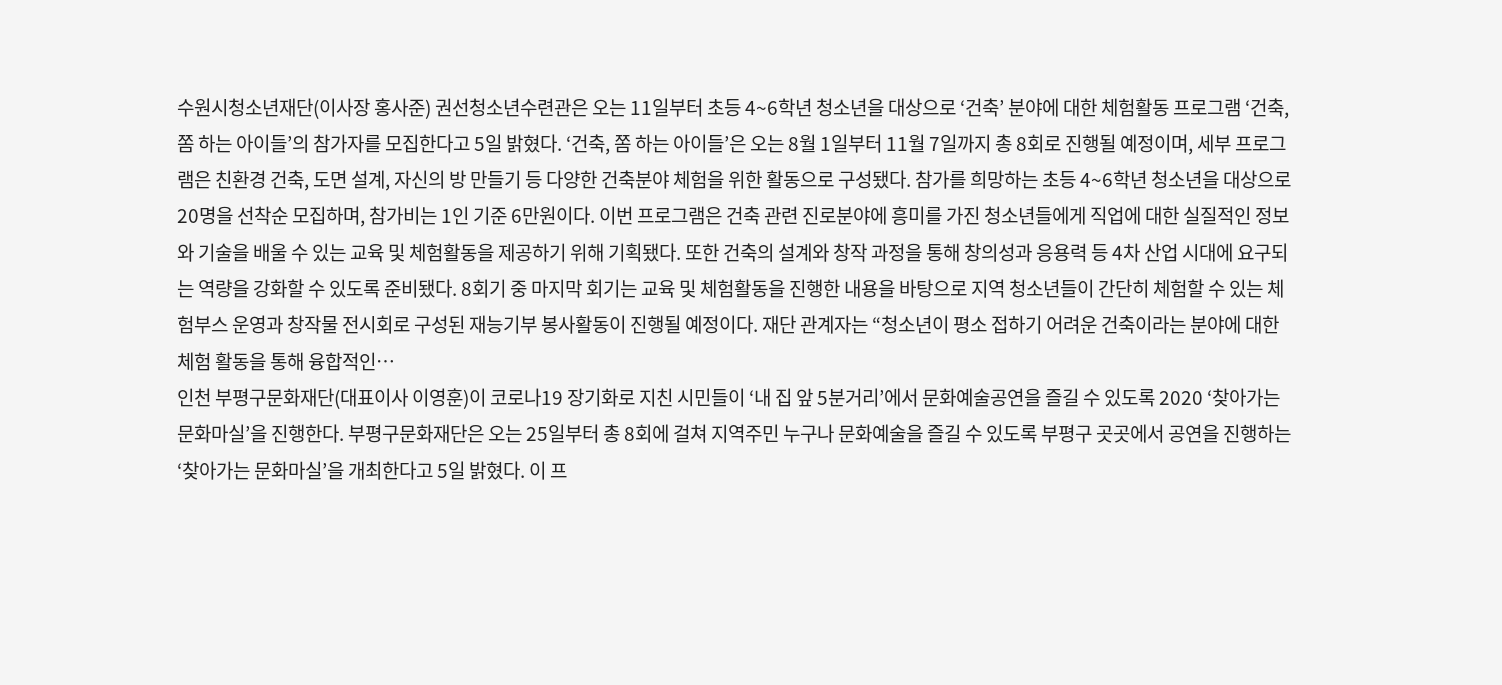수원시청소년재단(이사장 홍사준) 권선청소년수련관은 오는 11일부터 초등 4~6학년 청소년을 대상으로 ‘건축’ 분야에 대한 체험활동 프로그램 ‘건축, 쫌 하는 아이들’의 참가자를 모집한다고 5일 밝혔다. ‘건축, 쫌 하는 아이들’은 오는 8월 1일부터 11월 7일까지 총 8회로 진행될 예정이며, 세부 프로그램은 친환경 건축, 도면 설계, 자신의 방 만들기 등 다양한 건축분야 체험을 위한 활동으로 구성됐다. 참가를 희망하는 초등 4~6학년 청소년을 대상으로 20명을 선착순 모집하며, 참가비는 1인 기준 6만원이다. 이번 프로그램은 건축 관련 진로분야에 흥미를 가진 청소년들에게 직업에 대한 실질적인 정보와 기술을 배울 수 있는 교육 및 체험활동을 제공하기 위해 기획됐다. 또한 건축의 설계와 창작 과정을 통해 창의성과 응용력 등 4차 산업 시대에 요구되는 역량을 강화할 수 있도록 준비됐다. 8회기 중 마지막 회기는 교육 및 체험활동을 진행한 내용을 바탕으로 지역 청소년들이 간단히 체험할 수 있는 체험부스 운영과 창작물 전시회로 구성된 재능기부 봉사활동이 진행될 예정이다. 재단 관계자는 “청소년이 평소 접하기 어려운 건축이라는 분야에 대한 체험 활동을 통해 융합적인…
인천 부평구문화재단(대표이사 이영훈)이 코로나19 장기화로 지친 시민들이 ‘내 집 앞 5분거리’에서 문화예술공연을 즐길 수 있도록 2020 ‘찾아가는 문화마실’을 진행한다. 부평구문화재단은 오는 25일부터 총 8회에 걸쳐 지역주민 누구나 문화예술을 즐길 수 있도록 부평구 곳곳에서 공연을 진행하는 ‘찾아가는 문화마실’을 개최한다고 5일 밝혔다. 이 프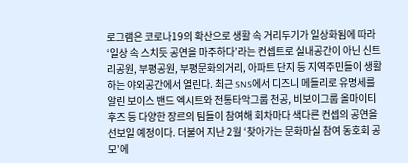로그램은 코로나19의 확산으로 생활 속 거리두기가 일상화됨에 따라 ‘일상 속 스치듯 공연을 마주하다’라는 컨셉트로 실내공간이 아닌 신트리공원, 부평공원, 부평문화의거리, 아파트 단지 등 지역주민들이 생활하는 야외공간에서 열린다. 최근 SNS에서 디즈니 메들리로 유명세를 알린 보이스 밴드 엑시트와 전통타악그룹 천공, 비보이그룹 올마이티후즈 등 다양한 장르의 팀들이 참여해 회차마다 색다른 컨셉의 공연을 선보일 예정이다. 더불어 지난 2월 ‘찾아가는 문화마실 참여 동호회 공모’에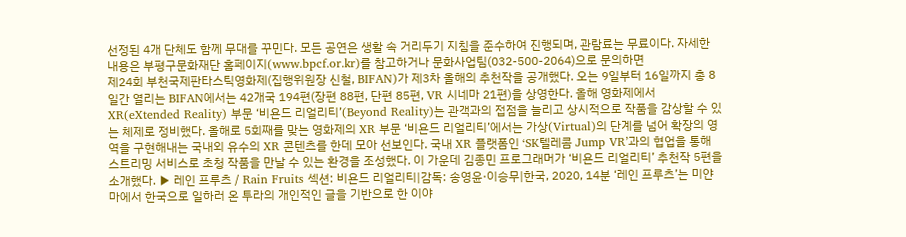선정된 4개 단체도 함께 무대를 꾸민다. 모든 공연은 생활 속 거리두기 지침을 준수하여 진행되며, 관람료는 무료이다. 자세한 내용은 부평구문화재단 홈페이지(www.bpcf.or.kr)를 참고하거나 문화사업팀(032-500-2064)으로 문의하면
제24회 부천국제판타스틱영화제(집행위원장 신철, BIFAN)가 제3차 올해의 추천작을 공개했다. 오는 9일부터 16일까지 총 8일간 열리는 BIFAN에서는 42개국 194편(장편 88편, 단편 85편, VR 시네마 21편)을 상영한다. 올해 영화제에서 XR(eXtended Reality) 부문 ‘비욘드 리얼리티’(Beyond Reality)는 관객과의 접점을 늘리고 상시적으로 작품을 감상할 수 있는 체제로 정비했다. 올해로 5회째를 맞는 영화제의 XR 부문 ‘비욘드 리얼리티’에서는 가상(Virtual)의 단계를 넘어 확장의 영역을 구현해내는 국내외 유수의 XR 콘텐츠를 한데 모아 선보인다. 국내 XR 플랫폼인 ‘SK텔레콤 Jump VR’과의 협업을 통해 스트리밍 서비스로 초청 작품을 만날 수 있는 환경을 조성했다. 이 가운데 김종민 프로그래머가 ‘비욘드 리얼리티’ 추천작 5편을 소개했다. ▶ 레인 프루츠 / Rain Fruits 섹션: 비욘드 리얼리티|감독: 송영윤·이승무|한국, 2020, 14분 ‘레인 프루츠’는 미얀마에서 한국으로 일하러 온 투라의 개인적인 글을 기반으로 한 이야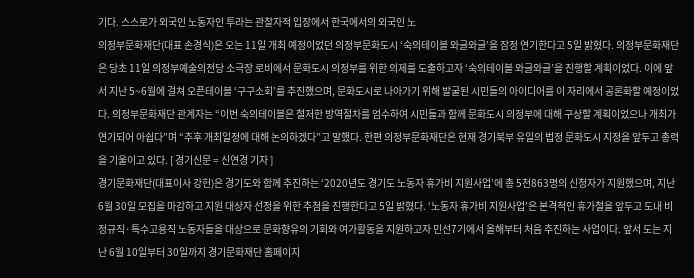기다. 스스로가 외국인 노동자인 투라는 관찰자적 입장에서 한국에서의 외국인 노
의정부문화재단(대표 손경식)은 오는 11일 개최 예정이었던 의정부문화도시 ‘숙의테이블 와글와글’을 잠정 연기한다고 5일 밝혔다. 의정부문화재단은 당초 11일 의정부예술의전당 소극장 로비에서 문화도시 의정부를 위한 의제를 도출하고자 ‘숙의테이블 와글와글’을 진행할 계획이었다. 이에 앞서 지난 5~6월에 걸쳐 오픈테이블 ‘구구소회’를 추진했으며, 문화도시로 나아가기 위해 발굴된 시민들의 아이디어를 이 자리에서 공론화할 예정이었다. 의정부문화재단 관계자는 “이번 숙의테이블은 철저한 방역절차를 엄수하여 시민들과 함께 문화도시 의정부에 대해 구상할 계획이었으나 개최가 연기되어 아쉽다”며 “추후 개최일정에 대해 논의하겠다”고 말했다. 한편 의정부문화재단은 현재 경기북부 유일의 법정 문화도시 지정을 앞두고 총력을 기울이고 있다. [ 경기신문 = 신연경 기자 ]
경기문화재단(대표이사 강헌)은 경기도와 함께 추진하는 ‘2020년도 경기도 노동자 휴가비 지원사업’에 총 5천863명의 신청자가 지원했으며, 지난 6월 30일 모집을 마감하고 지원 대상자 선정을 위한 추첨을 진행한다고 5일 밝혔다. ‘노동자 휴가비 지원사업’은 본격적인 휴가철을 앞두고 도내 비정규직·특수고용직 노동자들을 대상으로 문화향유의 기회와 여가활동을 지원하고자 민선7기에서 올해부터 처음 추진하는 사업이다. 앞서 도는 지난 6월 10일부터 30일까지 경기문화재단 홈페이지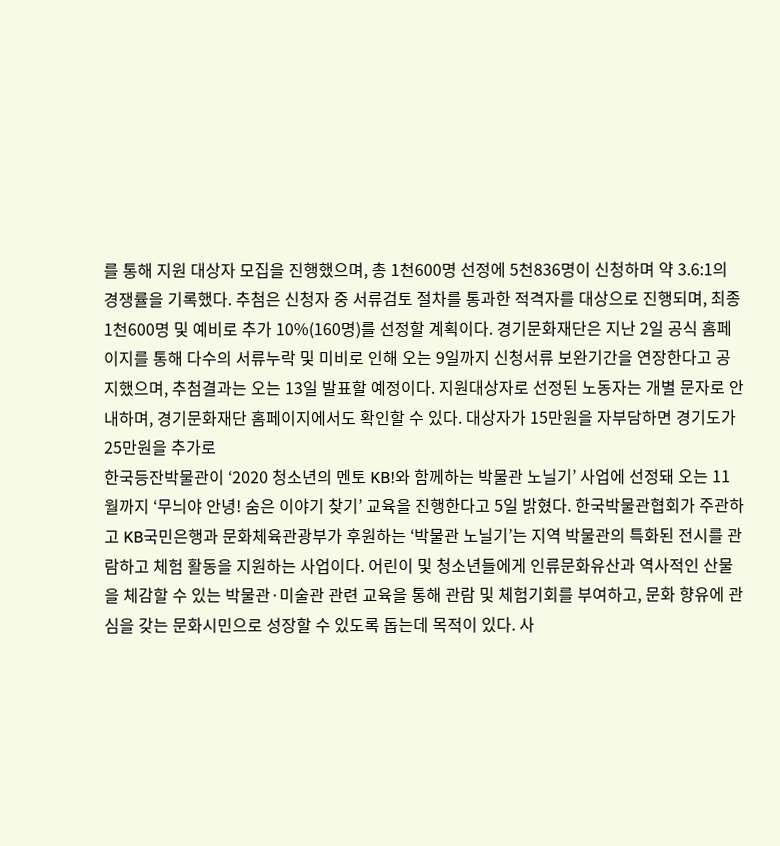를 통해 지원 대상자 모집을 진행했으며, 총 1천600명 선정에 5천836명이 신청하며 약 3.6:1의 경쟁률을 기록했다. 추첨은 신청자 중 서류검토 절차를 통과한 적격자를 대상으로 진행되며, 최종 1천600명 및 예비로 추가 10%(160명)를 선정할 계획이다. 경기문화재단은 지난 2일 공식 홈페이지를 통해 다수의 서류누락 및 미비로 인해 오는 9일까지 신청서류 보완기간을 연장한다고 공지했으며, 추첨결과는 오는 13일 발표할 예정이다. 지원대상자로 선정된 노동자는 개별 문자로 안내하며, 경기문화재단 홈페이지에서도 확인할 수 있다. 대상자가 15만원을 자부담하면 경기도가 25만원을 추가로
한국등잔박물관이 ‘2020 청소년의 멘토 KB!와 함께하는 박물관 노닐기’ 사업에 선정돼 오는 11월까지 ‘무늬야 안녕! 숨은 이야기 찾기’ 교육을 진행한다고 5일 밝혔다. 한국박물관협회가 주관하고 KB국민은행과 문화체육관광부가 후원하는 ‘박물관 노닐기’는 지역 박물관의 특화된 전시를 관람하고 체험 활동을 지원하는 사업이다. 어린이 및 청소년들에게 인류문화유산과 역사적인 산물을 체감할 수 있는 박물관·미술관 관련 교육을 통해 관람 및 체험기회를 부여하고, 문화 향유에 관심을 갖는 문화시민으로 성장할 수 있도록 돕는데 목적이 있다. 사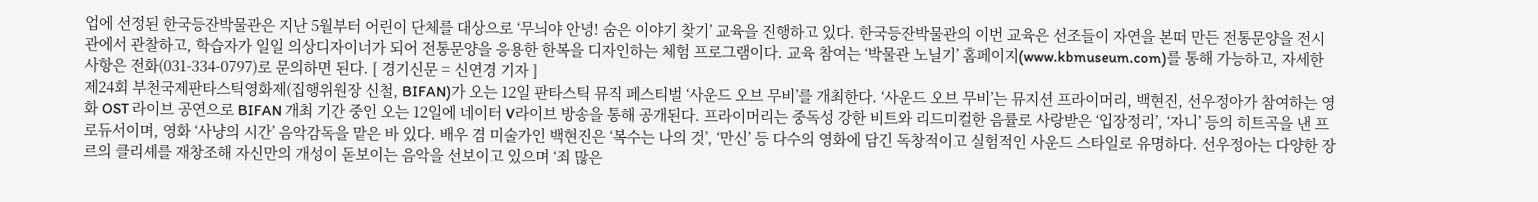업에 선정된 한국등잔박물관은 지난 5월부터 어린이 단체를 대상으로 ‘무늬야 안녕! 숨은 이야기 찾기’ 교육을 진행하고 있다. 한국등잔박물관의 이번 교육은 선조들이 자연을 본떠 만든 전통문양을 전시관에서 관찰하고, 학습자가 일일 의상디자이너가 되어 전통문양을 응용한 한복을 디자인하는 체험 프로그램이다. 교육 참여는 ‘박물관 노닐기’ 홈페이지(www.kbmuseum.com)를 통해 가능하고, 자세한 사항은 전화(031-334-0797)로 문의하면 된다. [ 경기신문 = 신연경 기자 ]
제24회 부천국제판타스틱영화제(집행위원장 신철, BIFAN)가 오는 12일 판타스틱 뮤직 페스티벌 ‘사운드 오브 무비’를 개최한다. ‘사운드 오브 무비’는 뮤지션 프라이머리, 백현진, 선우정아가 참여하는 영화 OST 라이브 공연으로 BIFAN 개최 기간 중인 오는 12일에 네이터 V라이브 방송을 통해 공개된다. 프라이머리는 중독성 강한 비트와 리드미컬한 음률로 사랑받은 ‘입장정리’, ‘자니’ 등의 히트곡을 낸 프로듀서이며, 영화 ‘사냥의 시간’ 음악감독을 맡은 바 있다. 배우 겸 미술가인 백현진은 ‘복수는 나의 것’, ‘만신’ 등 다수의 영화에 담긴 독창적이고 실험적인 사운드 스타일로 유명하다. 선우정아는 다양한 장르의 클리셰를 재창조해 자신만의 개성이 돋보이는 음악을 선보이고 있으며 ‘죄 많은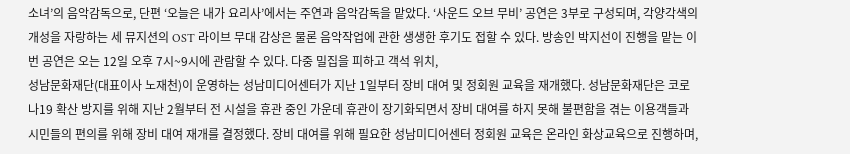소녀’의 음악감독으로, 단편 ‘오늘은 내가 요리사’에서는 주연과 음악감독을 맡았다. ‘사운드 오브 무비’ 공연은 3부로 구성되며, 각양각색의 개성을 자랑하는 세 뮤지션의 OST 라이브 무대 감상은 물론 음악작업에 관한 생생한 후기도 접할 수 있다. 방송인 박지선이 진행을 맡는 이번 공연은 오는 12일 오후 7시~9시에 관람할 수 있다. 다중 밀집을 피하고 객석 위치,
성남문화재단(대표이사 노재천)이 운영하는 성남미디어센터가 지난 1일부터 장비 대여 및 정회원 교육을 재개했다. 성남문화재단은 코로나19 확산 방지를 위해 지난 2월부터 전 시설을 휴관 중인 가운데 휴관이 장기화되면서 장비 대여를 하지 못해 불편함을 겪는 이용객들과 시민들의 편의를 위해 장비 대여 재개를 결정했다. 장비 대여를 위해 필요한 성남미디어센터 정회원 교육은 온라인 화상교육으로 진행하며,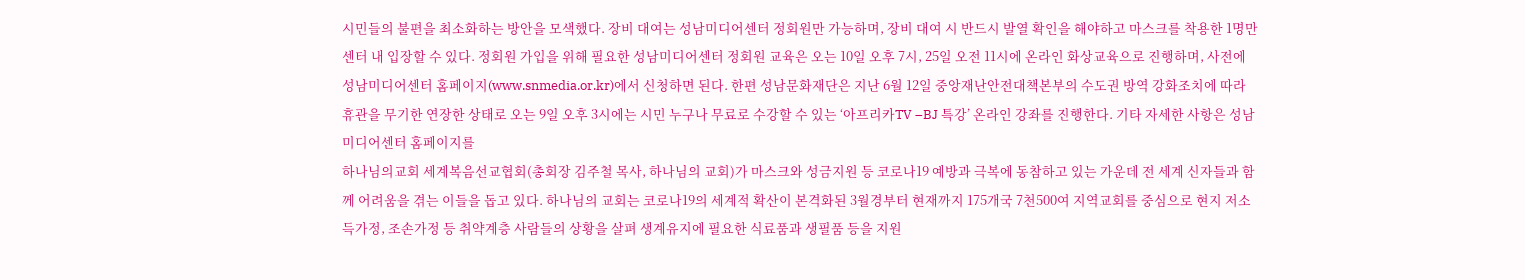시민들의 불편을 최소화하는 방안을 모색했다. 장비 대여는 성남미디어센터 정회원만 가능하며, 장비 대여 시 반드시 발열 확인을 해야하고 마스크를 착용한 1명만 센터 내 입장할 수 있다. 정회원 가입을 위해 필요한 성남미디어센터 정회원 교육은 오는 10일 오후 7시, 25일 오전 11시에 온라인 화상교육으로 진행하며, 사전에 성남미디어센터 홈페이지(www.snmedia.or.kr)에서 신청하면 된다. 한편 성남문화재단은 지난 6월 12일 중앙재난안전대책본부의 수도권 방역 강화조치에 따라 휴관을 무기한 연장한 상태로 오는 9일 오후 3시에는 시민 누구나 무료로 수강할 수 있는 ‘아프리카TV –BJ 특강’ 온라인 강좌를 진행한다. 기타 자세한 사항은 성남미디어센터 홈페이지를
하나님의교회 세계복음선교협회(총회장 김주철 목사, 하나님의 교회)가 마스크와 성금지원 등 코로나19 예방과 극복에 동참하고 있는 가운데 전 세계 신자들과 함께 어려움을 겪는 이들을 돕고 있다. 하나님의 교회는 코로나19의 세계적 확산이 본격화된 3월경부터 현재까지 175개국 7천500여 지역교회를 중심으로 현지 저소득가정, 조손가정 등 취약계층 사람들의 상황을 살펴 생계유지에 필요한 식료품과 생필품 등을 지원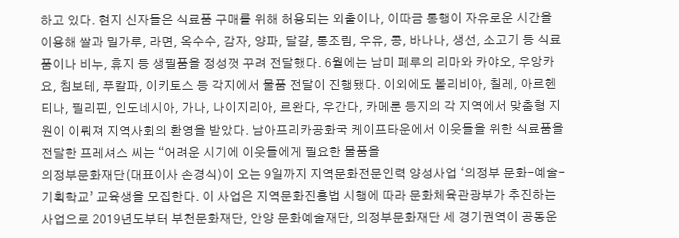하고 있다. 현지 신자들은 식료품 구매를 위해 허용되는 외출이나, 이따금 통행이 자유로운 시간을 이용해 쌀과 밀가루, 라면, 옥수수, 감자, 양파, 달걀, 통조림, 우유, 콩, 바나나, 생선, 소고기 등 식료품이나 비누, 휴지 등 생필품을 정성껏 꾸려 전달했다. 6월에는 남미 페루의 리마와 카야오, 우앙카요, 침보테, 푸칼파, 이키토스 등 각지에서 물품 전달이 진행됐다. 이외에도 볼리비아, 칠레, 아르헨티나, 필리핀, 인도네시아, 가나, 나이지리아, 르완다, 우간다, 카메룬 등지의 각 지역에서 맞춤형 지원이 이뤄져 지역사회의 환영을 받았다. 남아프리카공화국 케이프타운에서 이웃들을 위한 식료품을 전달한 프레셔스 씨는 “어려운 시기에 이웃들에게 필요한 물품을
의정부문화재단(대표이사 손경식)이 오는 9일까지 지역문화전문인력 양성사업 ‘의정부 문화-예술-기획학교’ 교육생을 모집한다. 이 사업은 지역문화진흥법 시행에 따라 문화체육관광부가 추진하는 사업으로 2019년도부터 부천문화재단, 안양 문화예술재단, 의정부문화재단 세 경기권역이 공동운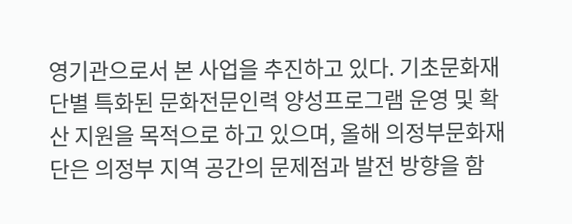영기관으로서 본 사업을 추진하고 있다. 기초문화재단별 특화된 문화전문인력 양성프로그램 운영 및 확산 지원을 목적으로 하고 있으며, 올해 의정부문화재단은 의정부 지역 공간의 문제점과 발전 방향을 함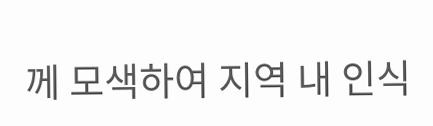께 모색하여 지역 내 인식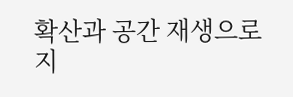확산과 공간 재생으로 지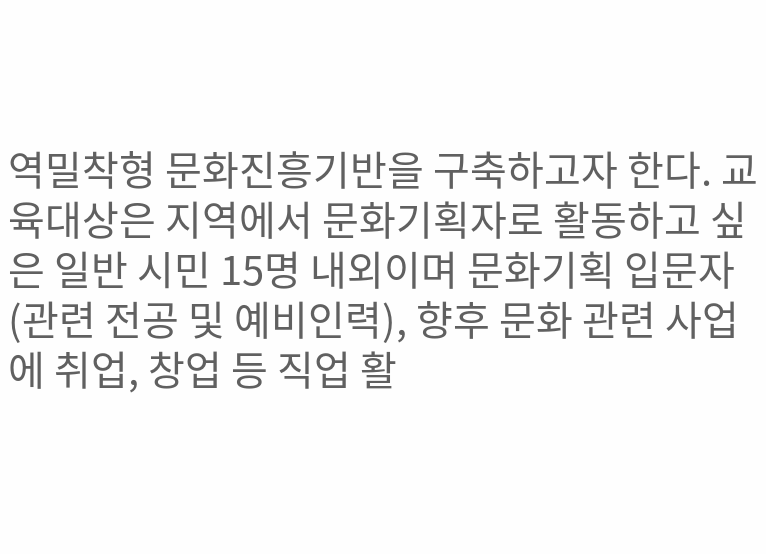역밀착형 문화진흥기반을 구축하고자 한다. 교육대상은 지역에서 문화기획자로 활동하고 싶은 일반 시민 15명 내외이며 문화기획 입문자(관련 전공 및 예비인력), 향후 문화 관련 사업에 취업, 창업 등 직업 활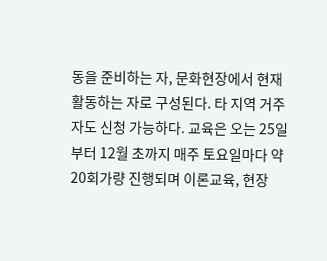동을 준비하는 자, 문화현장에서 현재 활동하는 자로 구성된다. 타 지역 거주자도 신청 가능하다. 교육은 오는 25일부터 12월 초까지 매주 토요일마다 약 20회가량 진행되며 이론교육, 현장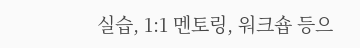실습, 1:1 멘토링, 워크숍 등으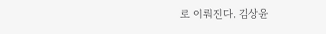로 이뤄진다. 김상윤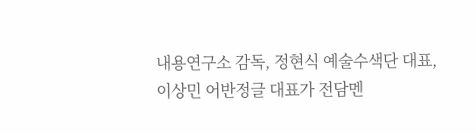내용연구소 감독, 정현식 예술수색단 대표, 이상민 어반정글 대표가 전담멘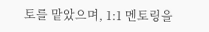토를 맡았으며, 1:1 멘토링을